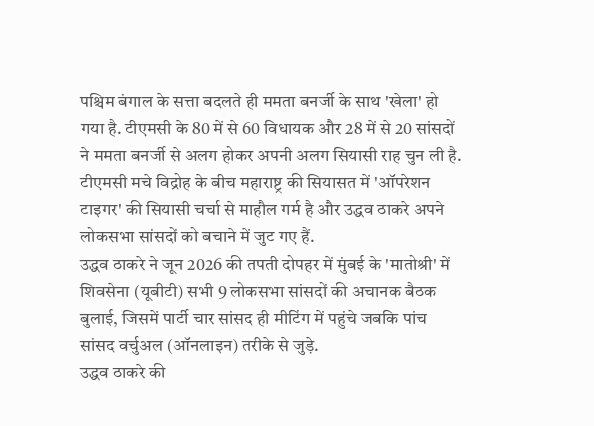पश्चिम बंगाल के सत्ता बदलते ही ममता बनर्जी के साथ 'खेला' हो गया है. टीएमसी के 80 में से 60 विधायक और 28 में से 20 सांसदों ने ममता बनर्जी से अलग होकर अपनी अलग सियासी राह चुन ली है. टीएमसी मचे विद्रोह के बीच महाराष्ट्र की सियासत में 'ऑपरेशन टाइगर' की सियासी चर्चा से माहौल गर्म है और उद्धव ठाकरे अपने लोकसभा सांसदों को बचाने में जुट गए हैं.
उद्धव ठाकरे ने जून 2026 की तपती दोपहर में मुंबई के 'मातोश्री' में शिवसेना (यूबीटी) सभी 9 लोकसभा सांसदों की अचानक बैठक बुलाई, जिसमें पार्टी चार सांसद ही मीटिंग में पहुंचे जबकि पांच सांसद वर्चुअल (ऑनलाइन) तरीके से जुड़े.
उद्धव ठाकरे की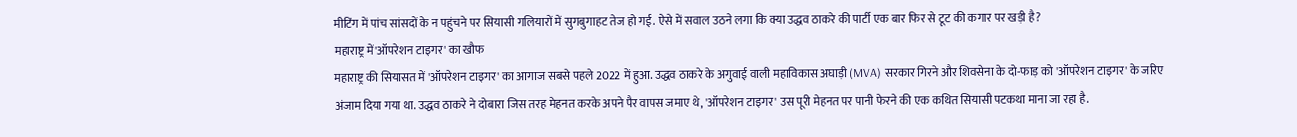मीटिंग में पांच सांसदों के न पहुंचने पर सियासी गलियारों में सुगबुगाहट तेज हो गई. ऐसे में सवाल उठने लगा कि क्या उद्धव ठाकरे की पार्टी एक बार फिर से टूट की कगार पर खड़ी है?
महाराष्ट्र में'ऑपरेशन टाइगर' का खौफ
महाराष्ट्र की सियासत में 'ऑपरेशन टाइगर' का आगाज सबसे पहले 2022 में हुआ. उद्धव ठाकरे के अगुवाई वाली महाविकास अघाड़ी (MVA) सरकार गिरने और शिवसेना के दो-फाड़ को 'ऑपरेशन टाइगर' के जरिए अंजाम दिया गया था. उद्धव ठाकरे ने दोबारा जिस तरह मेहनत करके अपने पैर वापस जमाए थे, 'ऑपरेशन टाइगर' उस पूरी मेहनत पर पानी फेरने की एक कथित सियासी पटकथा माना जा रहा है.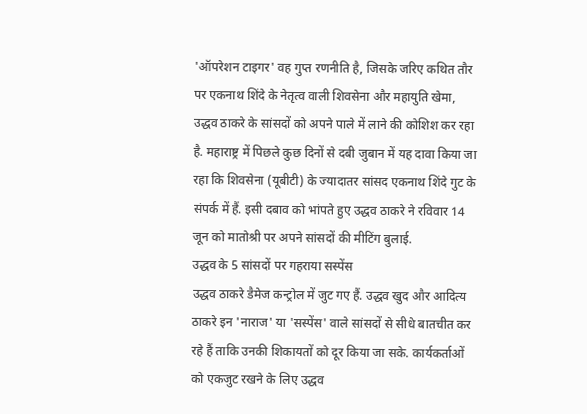'ऑपरेशन टाइगर' वह गुप्त रणनीति है, जिसके जरिए कथित तौर पर एकनाथ शिंदे के नेतृत्व वाली शिवसेना और महायुति खेमा, उद्धव ठाकरे के सांसदों को अपने पाले में लाने की कोशिश कर रहा है. महाराष्ट्र में पिछले कुछ दिनों से दबी जुबान में यह दावा किया जा रहा कि शिवसेना (यूबीटी) के ज्यादातर सांसद एकनाथ शिंदे गुट के संपर्क में हैं. इसी दबाव को भांपते हुए उद्धव ठाकरे ने रविवार 14 जून को मातोश्री पर अपने सांसदों की मीटिंग बुलाई.
उद्धव के 5 सांसदों पर गहराया सस्पेंस
उद्धव ठाकरे डैमेज कन्ट्रोल में जुट गए हैं. उद्धव खुद और आदित्य ठाकरे इन 'नाराज' या 'सस्पेंस' वाले सांसदों से सीधे बातचीत कर रहे हैं ताकि उनकी शिकायतों को दूर किया जा सके. कार्यकर्ताओं को एकजुट रखने के लिए उद्धव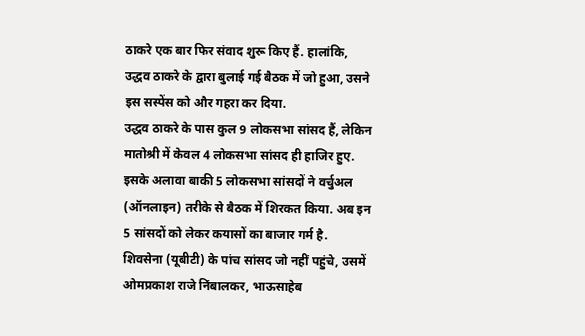ठाकरे एक बार फिर संवाद शुरू किए हैं. हालांकि, उद्धव ठाकरे के द्वारा बुलाई गई बैठक में जो हुआ, उसने इस सस्पेंस को और गहरा कर दिया.
उद्धव ठाकरे के पास कुल 9 लोकसभा सांसद हैं, लेकिन मातोश्री में केवल 4 लोकसभा सांसद ही हाजिर हुए. इसके अलावा बाकी 5 लोकसभा सांसदों ने वर्चुअल (ऑनलाइन) तरीके से बैठक में शिरकत किया. अब इन 5 सांसदों को लेकर कयासों का बाजार गर्म है.
शिवसेना (यूबीटी) के पांच सांसद जो नहीं पहुंचे, उसमें ओमप्रकाश राजे निंबालकर, भाऊसाहेब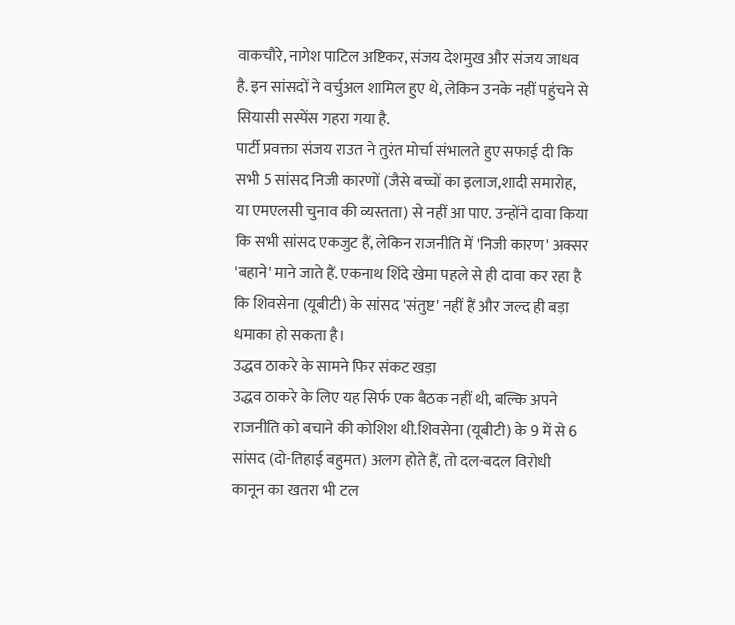वाकचौरे, नागेश पाटिल अष्टिकर, संजय देशमुख और संजय जाधव है. इन सांसदों ने वर्चुअल शामिल हुए थे, लेकिन उनके नहीं पहुंचने से सियासी सस्पेंस गहरा गया है.
पार्टी प्रवक्ता संजय राउत ने तुरंत मोर्चा संभालते हुए सफाई दी कि सभी 5 सांसद निजी कारणों (जैसे बच्चों का इलाज,शादी समारोह, या एमएलसी चुनाव की व्यस्तता) से नहीं आ पाए. उन्होंने दावा किया कि सभी सांसद एकजुट हैं, लेकिन राजनीति में 'निजी कारण' अक्सर 'बहाने' माने जाते हैं. एकनाथ शिंदे खेमा पहले से ही दावा कर रहा है कि शिवसेना (यूबीटी) के सांसद 'संतुष्ट' नहीं हैं और जल्द ही बड़ा धमाका हो सकता है।
उद्धव ठाकरे के सामने फिर संकट खड़ा
उद्धव ठाकरे के लिए यह सिर्फ एक बैठक नहीं थी, बल्कि अपने राजनीति को बचाने की कोशिश थी.शिवसेना (यूबीटी) के 9 में से 6 सांसद (दो-तिहाई बहुमत) अलग होते हैं, तो दल-बदल विरोधी कानून का खतरा भी टल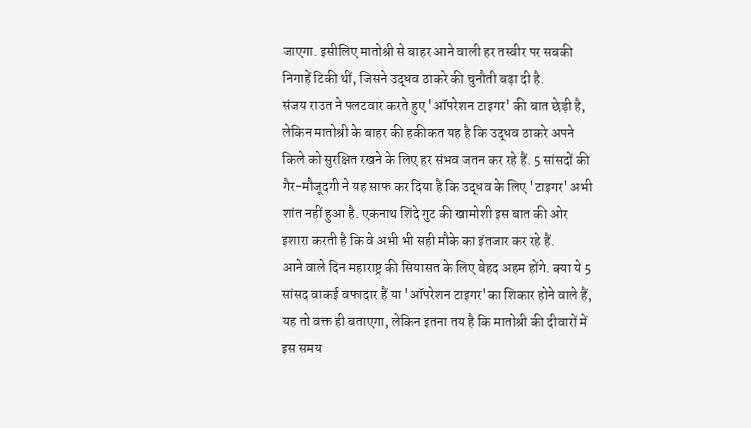जाएगा. इसीलिए मातोश्री से बाहर आने वाली हर तस्वीर पर सबकी निगाहें टिकी थीं, जिसने उद्धव ठाकरे की चुनौती बढ़ा दी है.
संजय राउत ने पलटवार करते हुए 'ऑपरेशन टाइगर' की बात छेड़ी है, लेकिन मातोश्री के बाहर की हकीकत यह है कि उद्धव ठाकरे अपने किले को सुरक्षित रखने के लिए हर संभव जतन कर रहे हैं. 5 सांसदों की गैर-मौजूदगी ने यह साफ कर दिया है कि उद्धव के लिए 'टाइगर' अभी शांत नहीं हुआ है. एकनाथ शिंदे गुट की खामोशी इस बात की ओर इशारा करती है कि वे अभी भी सही मौके का इंतजार कर रहे हैं.
आने वाले दिन महाराष्ट्र की सियासत के लिए बेहद अहम होंगे. क्या ये 5 सांसद वाकई वफादार हैं या 'ऑपरेशन टाइगर'का शिकार होने वाले हैं, यह तो वक्त ही बताएगा, लेकिन इतना तय है कि मातोश्री की दीवारों में इस समय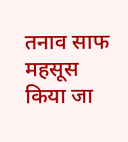तनाव साफ महसूस किया जा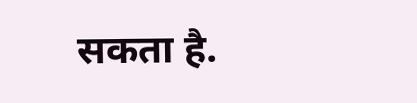सकता है.